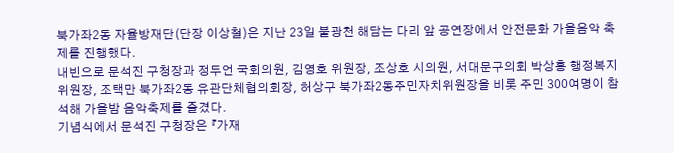북가좌2동 자율방재단(단장 이상철)은 지난 23일 불광천 해담는 다리 앞 공연장에서 안전문화 가을음악 축제를 진행했다.
내빈으로 문석진 구청장과 정두언 국회의원, 김영호 위원장, 조상호 시의원, 서대문구의회 박상홍 행정복지위원장, 조택만 북가좌2동 유관단체협의회장, 허상구 북가좌2동주민자치위원장을 비롯 주민 300여명이 참석해 가을밤 음악축제를 즐겼다.
기념식에서 문석진 구청장은 『가재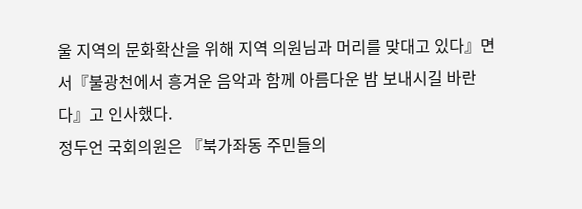울 지역의 문화확산을 위해 지역 의원님과 머리를 맞대고 있다』면서『불광천에서 흥겨운 음악과 함께 아름다운 밤 보내시길 바란다』고 인사했다.
정두언 국회의원은 『북가좌동 주민들의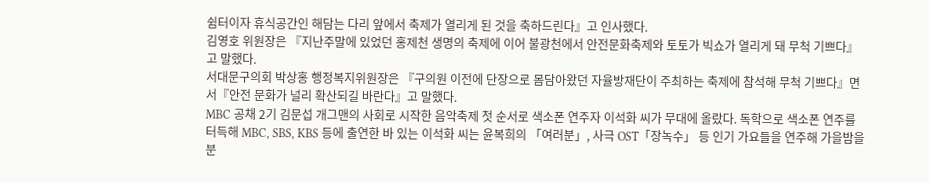쉼터이자 휴식공간인 해담는 다리 앞에서 축제가 열리게 된 것을 축하드린다』고 인사했다.
김영호 위원장은 『지난주말에 있었던 홍제천 생명의 축제에 이어 불광천에서 안전문화축제와 토토가 빅쇼가 열리게 돼 무척 기쁘다』고 말했다.
서대문구의회 박상홍 행정복지위원장은 『구의원 이전에 단장으로 몸담아왔던 자율방재단이 주최하는 축제에 참석해 무척 기쁘다』면서『안전 문화가 널리 확산되길 바란다』고 말했다.
MBC 공채 2기 김문섭 개그맨의 사회로 시작한 음악축제 첫 순서로 색소폰 연주자 이석화 씨가 무대에 올랐다. 독학으로 색소폰 연주를 터득해 MBC, SBS, KBS 등에 출연한 바 있는 이석화 씨는 윤복희의 「여러분」, 사극 OST「장녹수」 등 인기 가요들을 연주해 가을밤을 분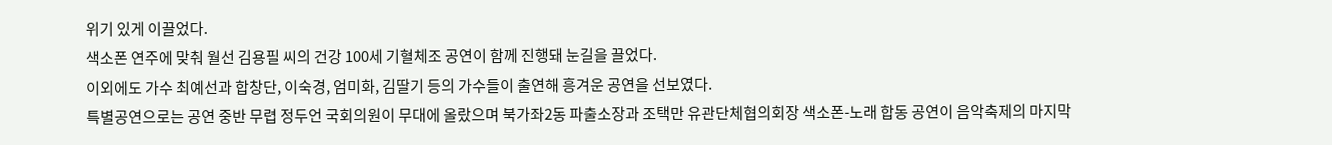위기 있게 이끌었다.
색소폰 연주에 맞춰 월선 김용필 씨의 건강 100세 기혈체조 공연이 함께 진행돼 눈길을 끌었다.
이외에도 가수 최예선과 합창단, 이숙경, 엄미화, 김딸기 등의 가수들이 출연해 흥겨운 공연을 선보였다.
특별공연으로는 공연 중반 무렵 정두언 국회의원이 무대에 올랐으며 북가좌2동 파출소장과 조택만 유관단체협의회장 색소폰-노래 합동 공연이 음악축제의 마지막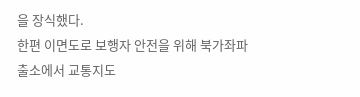을 장식했다.
한편 이면도로 보행자 안전을 위해 북가좌파출소에서 교통지도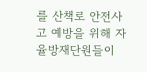를 산책로 안전사고 예방을 위해 자율방재단원들이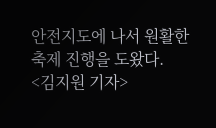안전지도에 나서 원활한 축제 진행을 도왔다.
<김지원 기자>